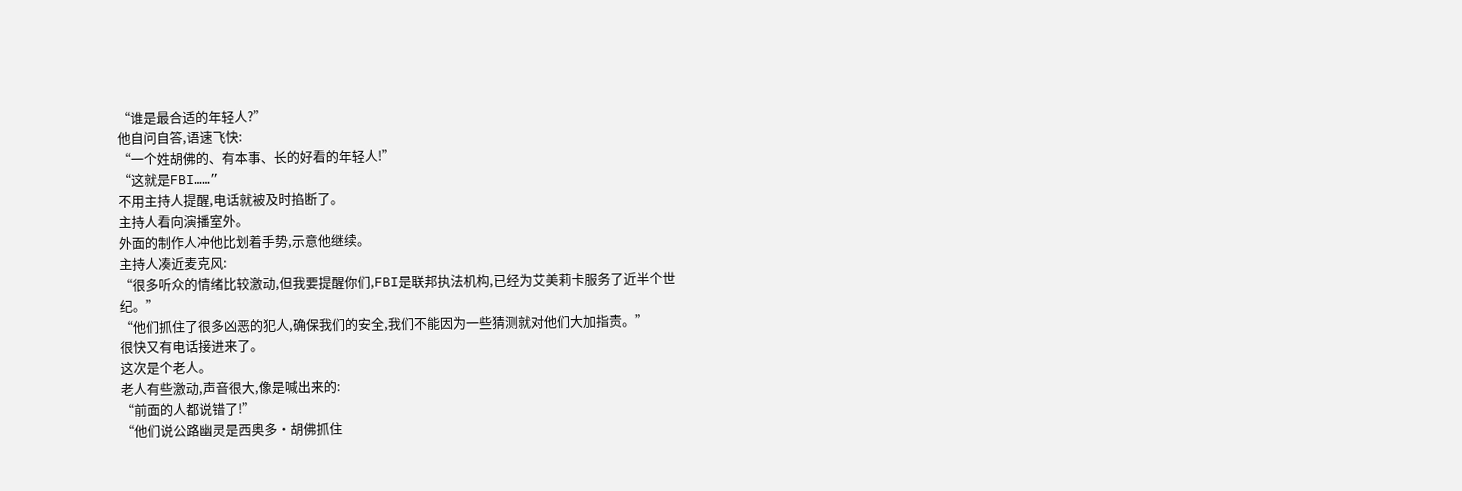“谁是最合适的年轻人?”
他自问自答,语速飞快:
“一个姓胡佛的、有本事、长的好看的年轻人!”
“这就是FBI……”
不用主持人提醒,电话就被及时掐断了。
主持人看向演播室外。
外面的制作人冲他比划着手势,示意他继续。
主持人凑近麦克风:
“很多听众的情绪比较激动,但我要提醒你们,FBI是联邦执法机构,已经为艾美莉卡服务了近半个世纪。”
“他们抓住了很多凶恶的犯人,确保我们的安全,我们不能因为一些猜测就对他们大加指责。”
很快又有电话接进来了。
这次是个老人。
老人有些激动,声音很大,像是喊出来的:
“前面的人都说错了!”
“他们说公路幽灵是西奥多·胡佛抓住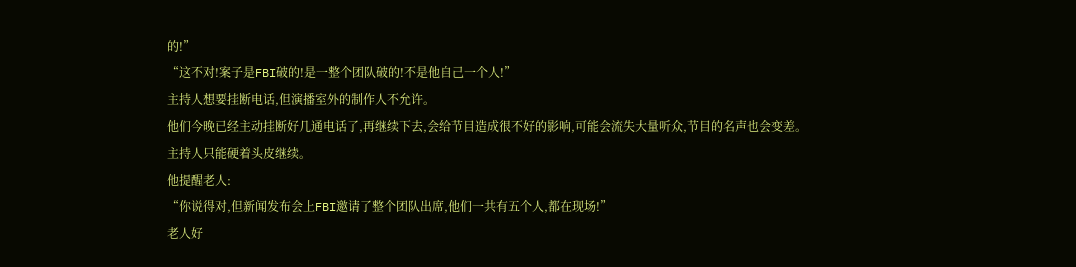的!”
“这不对!案子是FBI破的!是一整个团队破的!不是他自己一个人!”
主持人想要挂断电话,但演播室外的制作人不允许。
他们今晚已经主动挂断好几通电话了,再继续下去,会给节目造成很不好的影响,可能会流失大量听众,节目的名声也会变差。
主持人只能硬着头皮继续。
他提醒老人:
“你说得对,但新闻发布会上FBI邀请了整个团队出席,他们一共有五个人,都在现场!”
老人好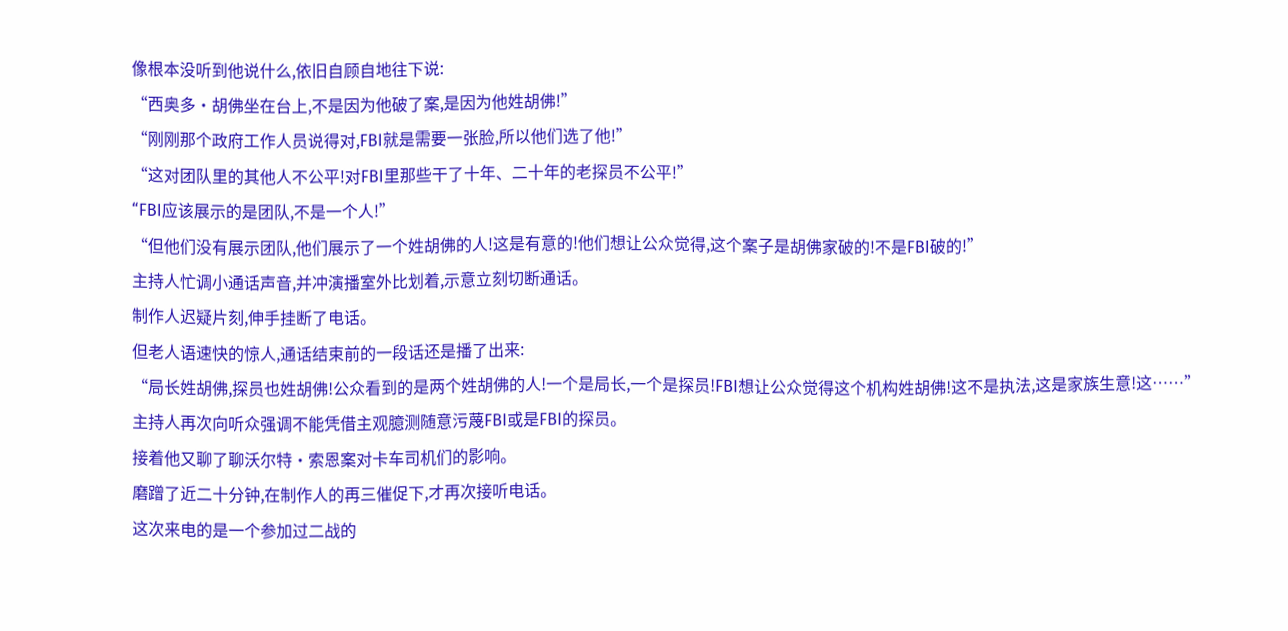像根本没听到他说什么,依旧自顾自地往下说:
“西奥多·胡佛坐在台上,不是因为他破了案,是因为他姓胡佛!”
“刚刚那个政府工作人员说得对,FBI就是需要一张脸,所以他们选了他!”
“这对团队里的其他人不公平!对FBI里那些干了十年、二十年的老探员不公平!”
“FBI应该展示的是团队,不是一个人!”
“但他们没有展示团队,他们展示了一个姓胡佛的人!这是有意的!他们想让公众觉得,这个案子是胡佛家破的!不是FBI破的!”
主持人忙调小通话声音,并冲演播室外比划着,示意立刻切断通话。
制作人迟疑片刻,伸手挂断了电话。
但老人语速快的惊人,通话结束前的一段话还是播了出来:
“局长姓胡佛,探员也姓胡佛!公众看到的是两个姓胡佛的人!一个是局长,一个是探员!FBI想让公众觉得这个机构姓胡佛!这不是执法,这是家族生意!这……”
主持人再次向听众强调不能凭借主观臆测随意污蔑FBI或是FBI的探员。
接着他又聊了聊沃尔特·索恩案对卡车司机们的影响。
磨蹭了近二十分钟,在制作人的再三催促下,才再次接听电话。
这次来电的是一个参加过二战的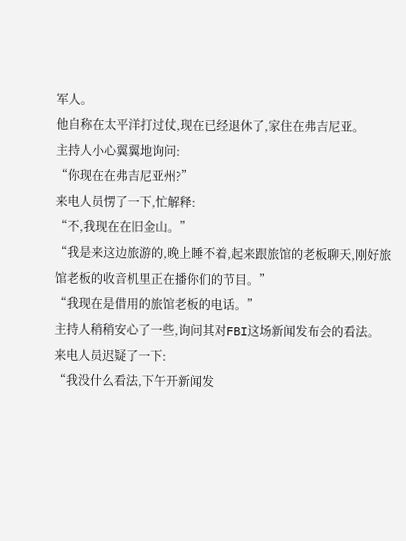军人。
他自称在太平洋打过仗,现在已经退休了,家住在弗吉尼亚。
主持人小心翼翼地询问:
“你现在在弗吉尼亚州?”
来电人员愣了一下,忙解释:
“不,我现在在旧金山。”
“我是来这边旅游的,晚上睡不着,起来跟旅馆的老板聊天,刚好旅馆老板的收音机里正在播你们的节目。”
“我现在是借用的旅馆老板的电话。”
主持人稍稍安心了一些,询问其对FBI这场新闻发布会的看法。
来电人员迟疑了一下:
“我没什么看法,下午开新闻发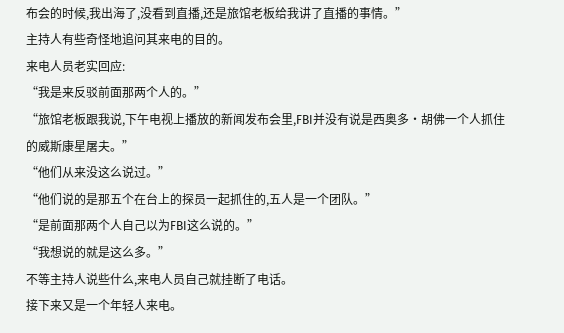布会的时候,我出海了,没看到直播,还是旅馆老板给我讲了直播的事情。”
主持人有些奇怪地追问其来电的目的。
来电人员老实回应:
“我是来反驳前面那两个人的。”
“旅馆老板跟我说,下午电视上播放的新闻发布会里,FBI并没有说是西奥多·胡佛一个人抓住的威斯康星屠夫。”
“他们从来没这么说过。”
“他们说的是那五个在台上的探员一起抓住的,五人是一个团队。”
“是前面那两个人自己以为FBI这么说的。”
“我想说的就是这么多。”
不等主持人说些什么,来电人员自己就挂断了电话。
接下来又是一个年轻人来电。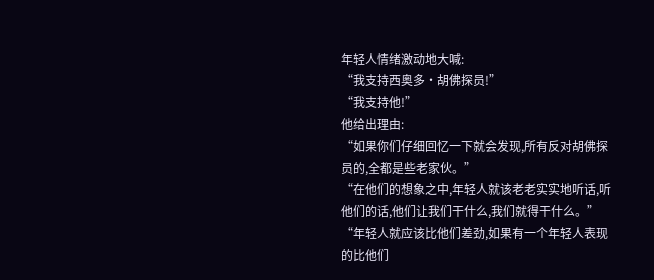年轻人情绪激动地大喊:
“我支持西奥多·胡佛探员!”
“我支持他!”
他给出理由:
“如果你们仔细回忆一下就会发现,所有反对胡佛探员的,全都是些老家伙。”
“在他们的想象之中,年轻人就该老老实实地听话,听他们的话,他们让我们干什么,我们就得干什么。”
“年轻人就应该比他们差劲,如果有一个年轻人表现的比他们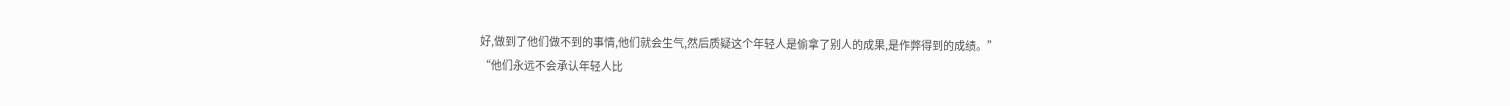好,做到了他们做不到的事情,他们就会生气,然后质疑这个年轻人是偷拿了别人的成果,是作弊得到的成绩。”
“他们永远不会承认年轻人比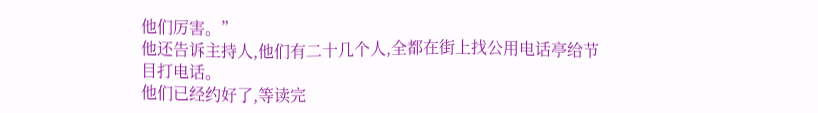他们厉害。”
他还告诉主持人,他们有二十几个人,全都在街上找公用电话亭给节目打电话。
他们已经约好了,等读完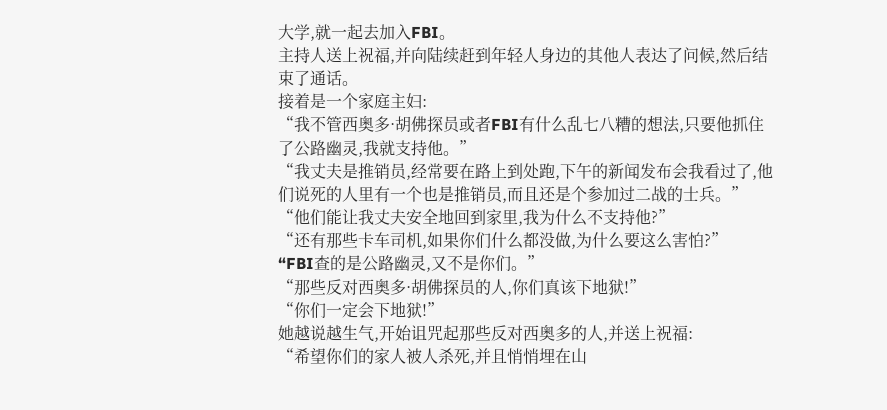大学,就一起去加入FBI。
主持人送上祝福,并向陆续赶到年轻人身边的其他人表达了问候,然后结束了通话。
接着是一个家庭主妇:
“我不管西奥多·胡佛探员或者FBI有什么乱七八糟的想法,只要他抓住了公路幽灵,我就支持他。”
“我丈夫是推销员,经常要在路上到处跑,下午的新闻发布会我看过了,他们说死的人里有一个也是推销员,而且还是个参加过二战的士兵。”
“他们能让我丈夫安全地回到家里,我为什么不支持他?”
“还有那些卡车司机,如果你们什么都没做,为什么要这么害怕?”
“FBI查的是公路幽灵,又不是你们。”
“那些反对西奥多·胡佛探员的人,你们真该下地狱!”
“你们一定会下地狱!”
她越说越生气,开始诅咒起那些反对西奥多的人,并送上祝福:
“希望你们的家人被人杀死,并且悄悄埋在山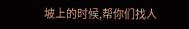坡上的时候,帮你们找人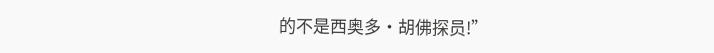的不是西奥多·胡佛探员!”